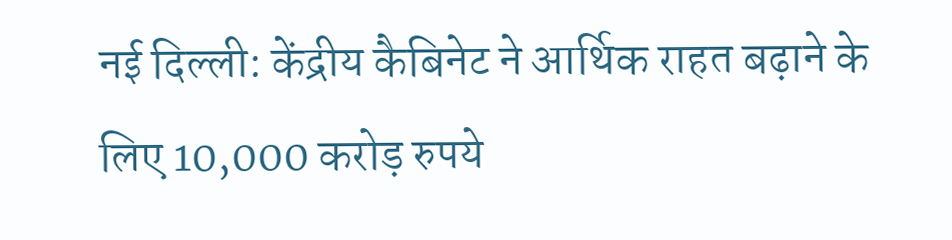नई दिल्ली: केंद्रीय कैबिनेट ने आर्थिक राहत बढ़ाने के लिए 10,000 करोड़ रुपये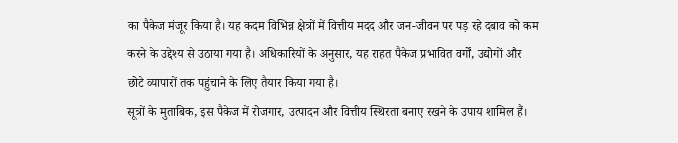का पैकेज मंजूर किया है। यह कदम विभिन्न क्षेत्रों में वित्तीय मदद और जन-जीवन पर पड़ रहे दबाव को कम करने के उद्देश्य से उठाया गया है। अधिकारियों के अनुसार, यह राहत पैकेज प्रभावित वर्गों, उद्योगों और छोटे व्यापारों तक पहुंचाने के लिए तैयार किया गया है।
सूत्रों के मुताबिक, इस पैकेज में रोजगार, उत्पादन और वित्तीय स्थिरता बनाए रखने के उपाय शामिल हैं।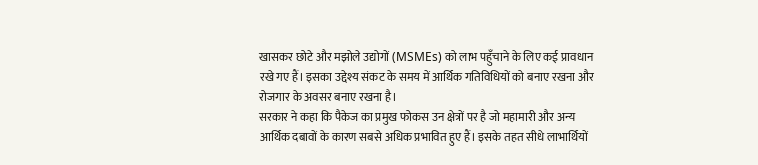खासकर छोटे और मझोले उद्योगों (MSMEs) को लाभ पहुँचाने के लिए कई प्रावधान रखे गए हैं। इसका उद्देश्य संकट के समय में आर्थिक गतिविधियों को बनाए रखना और रोजगार के अवसर बनाए रखना है।
सरकार ने कहा कि पैकेज का प्रमुख फोकस उन क्षेत्रों पर है जो महामारी और अन्य आर्थिक दबावों के कारण सबसे अधिक प्रभावित हुए हैं। इसके तहत सीधे लाभार्थियों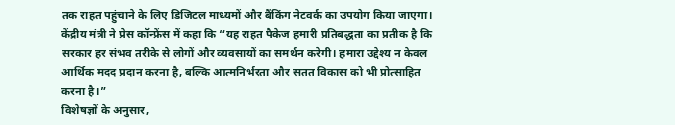तक राहत पहुंचाने के लिए डिजिटल माध्यमों और बैंकिंग नेटवर्क का उपयोग किया जाएगा।
केंद्रीय मंत्री ने प्रेस कॉन्फ्रेंस में कहा कि “यह राहत पैकेज हमारी प्रतिबद्धता का प्रतीक है कि सरकार हर संभव तरीके से लोगों और व्यवसायों का समर्थन करेगी। हमारा उद्देश्य न केवल आर्थिक मदद प्रदान करना है, बल्कि आत्मनिर्भरता और सतत विकास को भी प्रोत्साहित करना है।”
विशेषज्ञों के अनुसार,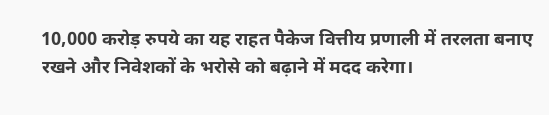10,000 करोड़ रुपये का यह राहत पैकेज वित्तीय प्रणाली में तरलता बनाए रखने और निवेशकों के भरोसे को बढ़ाने में मदद करेगा।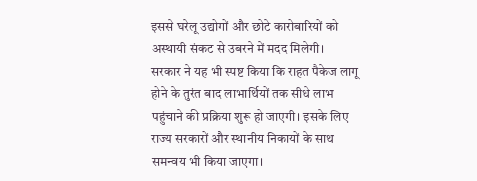इससे घरेलू उद्योगों और छोटे कारोबारियों को अस्थायी संकट से उबरने में मदद मिलेगी।
सरकार ने यह भी स्पष्ट किया कि राहत पैकेज लागू होने के तुरंत बाद लाभार्थियों तक सीधे लाभ पहुंचाने की प्रक्रिया शुरू हो जाएगी। इसके लिए राज्य सरकारों और स्थानीय निकायों के साथ समन्वय भी किया जाएगा।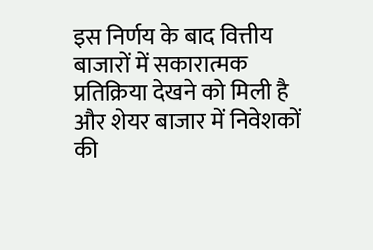इस निर्णय के बाद वित्तीय बाजारों में सकारात्मक प्रतिक्रिया देखने को मिली है और शेयर बाजार में निवेशकों की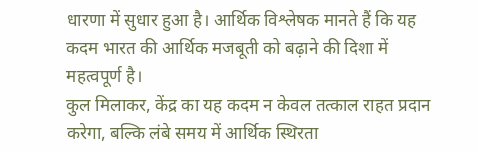धारणा में सुधार हुआ है। आर्थिक विश्लेषक मानते हैं कि यह कदम भारत की आर्थिक मजबूती को बढ़ाने की दिशा में महत्वपूर्ण है।
कुल मिलाकर, केंद्र का यह कदम न केवल तत्काल राहत प्रदान करेगा, बल्कि लंबे समय में आर्थिक स्थिरता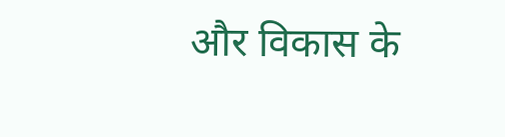और विकास के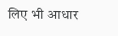लिए भी आधार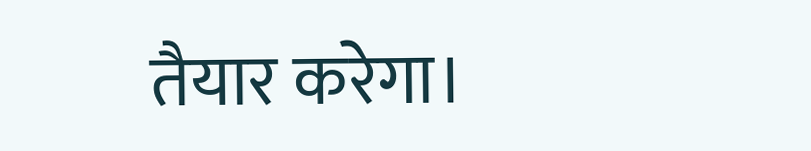तैयार करेगा।